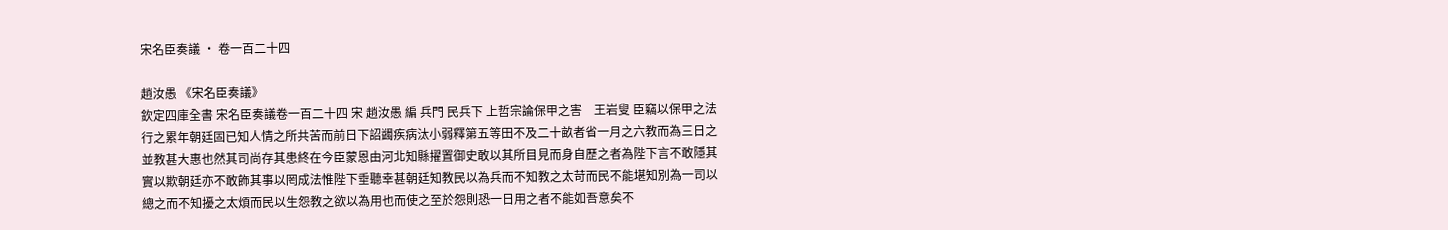宋名臣奏議 · 卷一百二十四

趙汝愚 《宋名臣奏議》
欽定四庫全書 宋名臣奏議卷一百二十四 宋 趙汝愚 編 兵門 民兵下 上哲宗論保甲之害    王岩叟 臣竊以保甲之法行之累年朝廷固已知人情之所共苦而前日下詔蠲疾病汰小弱釋第五等田不及二十畝者省一月之六教而為三日之並教甚大惠也然其司尚存其患終在今臣蒙恩由河北知縣擢置御史敢以其所目見而身自歷之者為陛下言不敢隱其實以欺朝廷亦不敢飾其事以罔成法惟陛下垂聽幸甚朝廷知教民以為兵而不知教之太苛而民不能堪知別為一司以總之而不知擾之太煩而民以生怨教之欲以為用也而使之至於怨則恐一日用之者不能如吾意矣不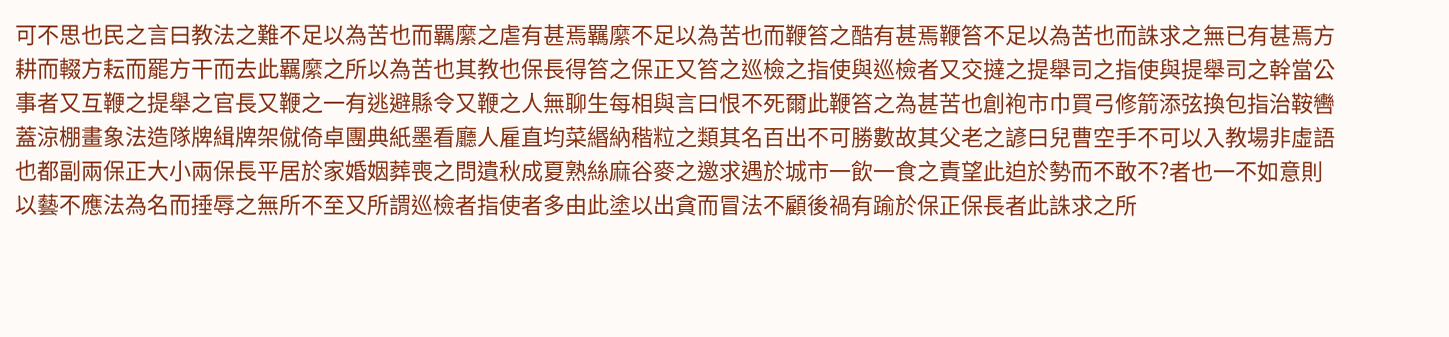可不思也民之言曰教法之難不足以為苦也而羈縻之虐有甚焉羈縻不足以為苦也而鞭笞之酷有甚焉鞭笞不足以為苦也而誅求之無已有甚焉方耕而輟方耘而罷方干而去此羈縻之所以為苦也其教也保長得笞之保正又笞之巡檢之指使與巡檢者又交撻之提舉司之指使與提舉司之幹當公事者又互鞭之提舉之官長又鞭之一有逃避縣令又鞭之人無聊生每相與言曰恨不死爾此鞭笞之為甚苦也創袍市巾買弓修箭添弦換包指治鞍轡蓋涼棚畫象法造隊牌緝牌架僦倚卓團典紙墨看廳人雇直均菜緡納稭粒之類其名百出不可勝數故其父老之諺曰兒曹空手不可以入教場非虛語也都副兩保正大小兩保長平居於家婚姻葬喪之問遺秋成夏熟絲麻谷麥之邀求遇於城市一飲一食之責望此迫於勢而不敢不?者也一不如意則以藝不應法為名而捶辱之無所不至又所謂巡檢者指使者多由此塗以出貪而冒法不顧後禍有踰於保正保長者此誅求之所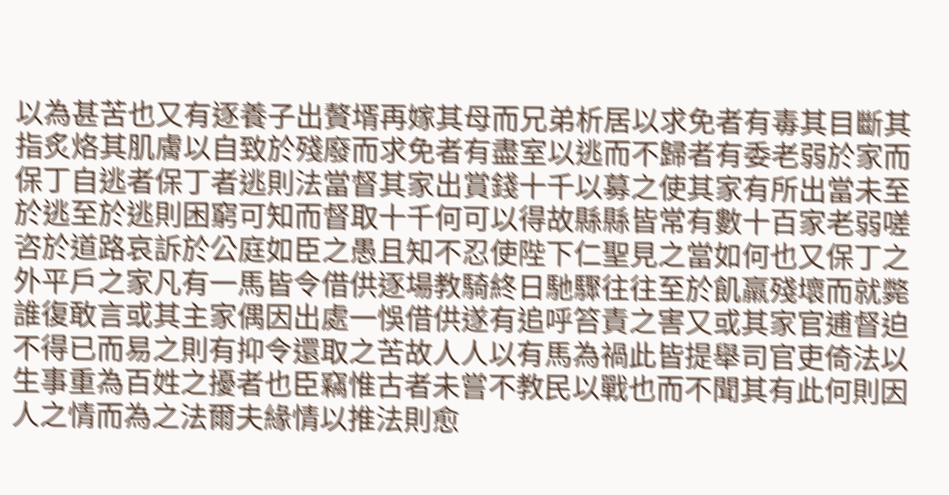以為甚苦也又有逐養子出贅壻再嫁其母而兄弟析居以求免者有毒其目斷其指炙烙其肌膚以自致於殘廢而求免者有盡室以逃而不歸者有委老弱於家而保丁自逃者保丁者逃則法當督其家出賞錢十千以募之使其家有所出當未至於逃至於逃則困窮可知而督取十千何可以得故縣縣皆常有數十百家老弱嗟咨於道路哀訴於公庭如臣之愚且知不忍使陛下仁聖見之當如何也又保丁之外平戶之家凡有一馬皆令借供逐場教騎終日馳驟往往至於飢羸殘壞而就斃誰復敢言或其主家偶因出處一悞借供遂有追呼笞責之害又或其家官逋督迫不得已而易之則有抑令還取之苦故人人以有馬為禍此皆提舉司官吏倚法以生事重為百姓之擾者也臣竊惟古者未嘗不教民以戰也而不聞其有此何則因人之情而為之法爾夫緣情以推法則愈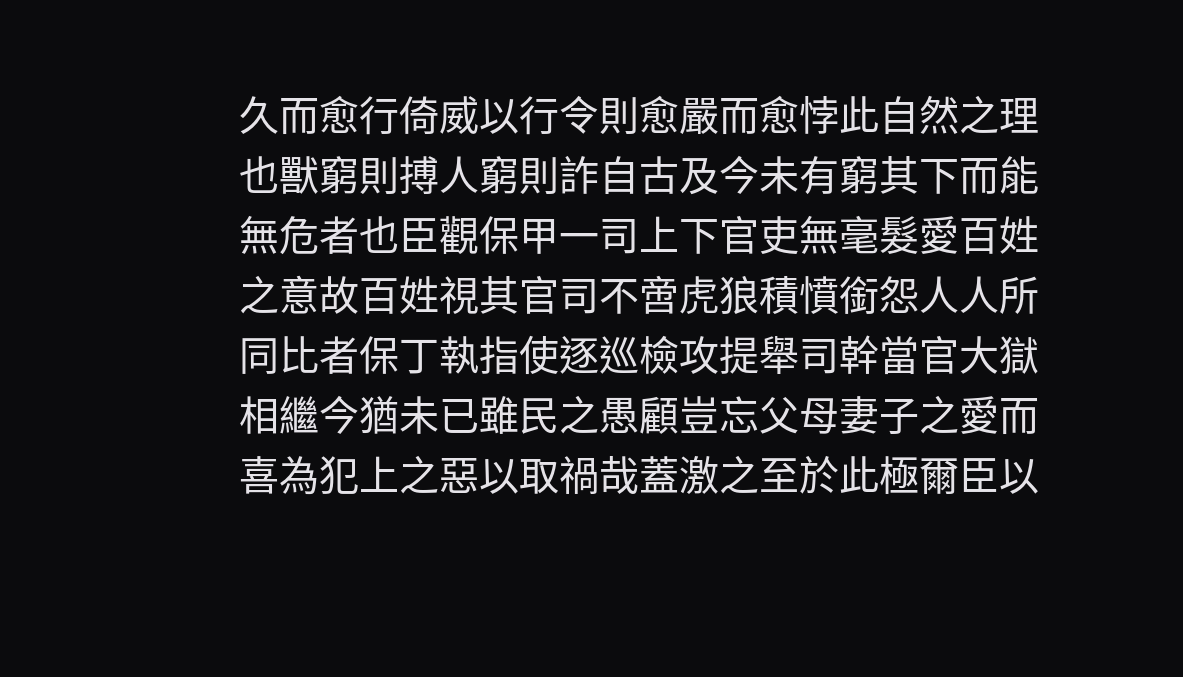久而愈行倚威以行令則愈嚴而愈悖此自然之理也獸窮則搏人窮則詐自古及今未有窮其下而能無危者也臣觀保甲一司上下官吏無毫髮愛百姓之意故百姓視其官司不啻虎狼積憤銜怨人人所同比者保丁執指使逐巡檢攻提舉司幹當官大獄相繼今猶未已雖民之愚顧豈忘父母妻子之愛而喜為犯上之惡以取禍哉蓋激之至於此極爾臣以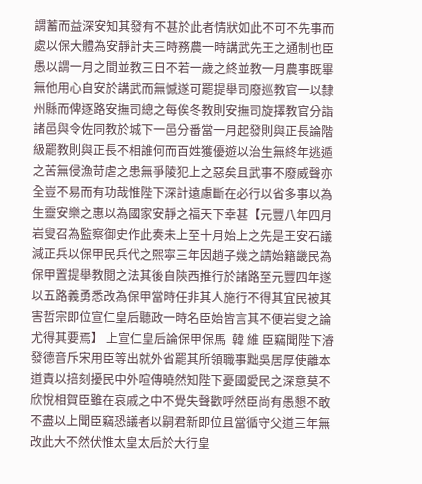謂蓄而益深安知其發有不甚於此者情狀如此不可不先事而處以保大體為安靜計夫三時務農一時講武先王之通制也臣愚以謂一月之間並教三日不若一歲之終並教一月農事既畢無他用心自安於講武而無憾遂可罷提舉司廢巡教官一以隸州縣而俾逐路安撫司總之每俟冬教則安撫司旋擇教官分詣諸邑與令佐同教於城下一邑分番當一月起發則與正長論階級罷教則與正長不相誰何而百姓獲優遊以治生無終年逃遁之苦無侵漁苛虐之患無爭陵犯上之惡矣且武事不廢威聲亦全豈不易而有功哉惟陛下深計遠慮斷在必行以省多事以為生靈安樂之惠以為國家安靜之福天下幸甚【元豐八年四月岩叟召為監察御史作此奏未上至十月始上之先是王安石議減正兵以保甲民兵代之熙寜三年因趙子幾之請始籍畿民為保甲置提舉教閲之法其後自陝西推行於諸路至元豐四年遂以五路義勇悉改為保甲當時任非其人施行不得其宜民被其害哲宗即位宣仁皇后聽政一時名臣始皆言其不便岩叟之論尤得其要焉】 上宣仁皇后論保甲保馬  韓 維 臣竊聞陛下濬發德音斥宋用臣等出就外省罷其所領職事黜吳居厚使離本道責以掊刻擾民中外喧傳曉然知陛下憂國愛民之深意莫不欣悅相賀臣雖在哀戚之中不覺失聲歡呼然臣尚有愚懇不敢不盡以上聞臣竊恐議者以嗣君新即位且當循守父道三年無改此大不然伏惟太皇太后於大行皇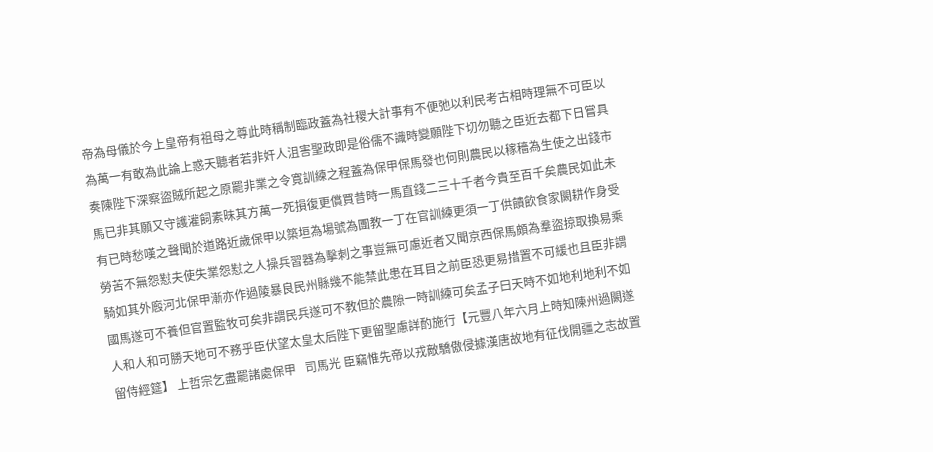帝為母儀於今上皇帝有祖母之尊此時稱制臨政蓋為社稷大計事有不便弛以利民考古相時理無不可臣以為萬一有敢為此論上惑天聽者若非奸人沮害聖政即是俗儒不識時變願陛下切勿聽之臣近去都下日嘗具奏陳陛下深察盜賊所起之原罷非業之令寛訓練之程蓋為保甲保馬發也何則農民以稼穡為生使之出錢市馬已非其願又守護灌飼素昩其方萬一死損復更償買昔時一馬直錢二三十千者今貴至百千矣農民如此未有已時愁嘆之聲聞於道路近歲保甲以築垣為場號為團教一丁在官訓練更須一丁供饋飲食家闕耕作身受勞苦不無怨懟夫使失業怨懟之人操兵習器為擊刺之事豈無可慮近者又聞京西保馬頗為羣盜掠取換易乘騎如其外廏河北保甲漸亦作過陵暴良民州縣幾不能禁此患在耳目之前臣恐更易措置不可緩也且臣非謂國馬遂可不養但官置監牧可矣非謂民兵遂可不教但於農隙一時訓練可矣孟子曰天時不如地利地利不如人和人和可勝天地可不務乎臣伏望太皇太后陛下更留聖慮詳酌施行【元豐八年六月上時知陳州過闕遂留侍經筵】 上哲宗乞盡罷諸處保甲   司馬光 臣竊惟先帝以戎敵驕傲侵據漢唐故地有征伐開疆之志故置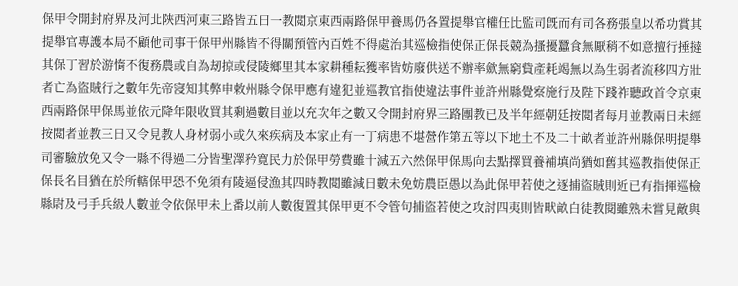保甲令開封府界及河北陝西河東三路皆五曰一教閲京東西兩路保甲養馬仍各置提舉官權任比監司旣而有司各務張皇以希功賞其提舉官專護本局不顧他司事干保甲州縣皆不得關預管內百姓不得處治其巡檢指使保正保長競為搔擾蠶食無厭稍不如意擅行捶撻其保丁習於游惰不復務農或自為刼掠或侵陵鄉里其本家耕種耘獲率皆妨廢供送不辦率歛無窮貲產耗竭無以為生弱者流移四方壯者亡為盜賊行之數年先帝寖知其弊申敇州縣令保甲應有違犯並巡教官指使違法事件並許州縣覺察施行及陛下踐祚聽政首令京東西兩路保甲保馬並依元降年限收買其剩過數目並以充次年之數又令開封府界三路團教已及半年經朝廷按閲者每月並教兩日未經按閲者並教三日又令見教人身材弱小或久來疾病及本家止有一丁病患不堪營作第五等以下地土不及二十畝者並許州縣保明提舉司審驗放免又令一縣不得過二分皆聖澤矜寛民力於保甲勞費雖十減五六然保甲保馬向去點擇買養補填尚猶如舊其巡教指使保正保長名目猶在於所轄保甲恐不免須有陵逼侵漁其四時教閲雖減日數未免妨農臣愚以為此保甲若使之逐捕盜賊則近已有指揮巡檢縣尉及弓手兵級人數並令依保甲未上番以前人數復置其保甲更不令管句捕盜若使之攻討四夷則皆畎畝白徒教閱雖熟未嘗見敵與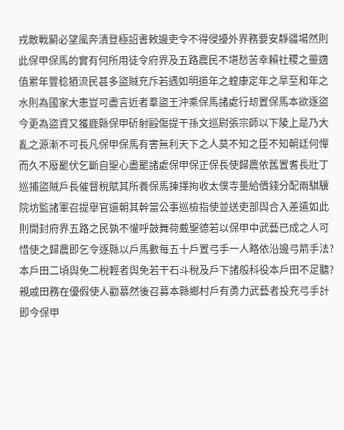戎敵戰鬭必望風奔潰登極詔書敕邊吏令不得侵擾外界務要安靜疆場然則此保甲保馬的實有何所用徒令府界及五路農民不堪愁苦幸賴社稷之靈適值累年豐稔猶流民甚多盜賊充斥若遇如明道年之蝗康定年之旱至和年之水則為國家大患豈可盡言近者羣盜王沖乘保馬諸處行刼置保馬本欲逐盜今更為盜資又獲鹿縣保甲斫射毆傷提干孫文巡尉張宗師以下陵上是乃大亂之源漸不可長凡保甲保馬有害無利天下之人莫不知之臣不知朝廷何憚而久不廢罷伏乞斷自聖心盡罷諸處保甲保正保長使歸農依舊置耆長壯丁巡捕盜賊戶長催督稅賦其所養保馬揀擇拘收太僕寺量給價錢分配兩騏驥院坊監諸軍召提舉官還朝其幹當公事巡檢指使並送吏部與合入差遣如此則開封府界五路之民孰不懽呼鼓舞荷戴聖德若以保甲中武藝已成之人可惜使之歸農即乞令逐縣以戶馬數每五十戶置弓手一人略依沿邊弓箭手法?本戶田二頃與免二稅輕者與免若干石斗稅及戶下諸般科役本戶田不足聽?親戚田務在優假使人勸慕然後召募本縣鄉村戶有勇力武藝者投充弓手計即今保甲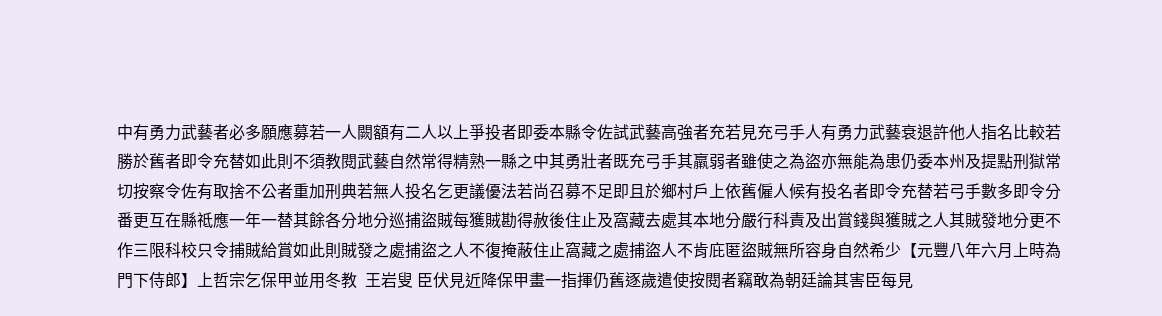中有勇力武藝者必多願應募若一人闕額有二人以上爭投者即委本縣令佐試武藝高強者充若見充弓手人有勇力武藝衰退許他人指名比較若勝於舊者即令充替如此則不須教閱武藝自然常得精熟一縣之中其勇壯者既充弓手其羸弱者雖使之為盜亦無能為患仍委本州及提點刑獄常切按察令佐有取捨不公者重加刑典若無人投名乞更議優法若尚召募不足即且於鄉村戶上依舊僱人候有投名者即令充替若弓手數多即令分番更互在縣祗應一年一替其餘各分地分巡捕盜賊每獲賊勘得赦後住止及窩藏去處其本地分嚴行科責及出賞錢與獲賊之人其賊發地分更不作三限科校只令捕賊給賞如此則賊發之處捕盜之人不復掩蔽住止窩藏之處捕盜人不肯庇匿盜賊無所容身自然希少【元豐八年六月上時為門下侍郎】上哲宗乞保甲並用冬教  王岩叟 臣伏見近降保甲畫一指揮仍舊逐歲遣使按閱者竊敢為朝廷論其害臣每見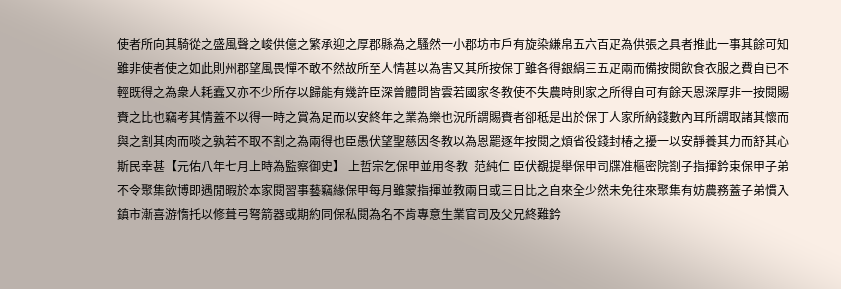使者所向其騎從之盛風聲之峻供億之繁承迎之厚郡縣為之騷然一小郡坊市戶有旋染縑帛五六百疋為供張之具者推此一事其餘可知雖非使者使之如此則州郡望風畏憚不敢不然故所至人情甚以為害又其所按保丁雖各得銀絹三五疋兩而備按閱飲食衣服之費自已不輕既得之為衆人耗蠧又亦不少所存以歸能有幾許臣深曾體問皆雲若國家冬教使不失農時則家之所得自可有餘天恩深厚非一按閱賜賚之比也竊考其情蓋不以得一時之賞為足而以安終年之業為樂也況所謂賜賚者卻秪是出於保丁人家所納錢數內耳所謂取諸其懷而與之割其肉而啖之孰若不取不割之為兩得也臣愚伏望聖慈因冬教以為恩罷逐年按閱之煩省役錢封椿之擾一以安靜養其力而舒其心斯民幸甚【元佑八年七月上時為監察御史】 上哲宗乞保甲並用冬教  范純仁 臣伏覩提舉保甲司牒准樞密院劄子指揮鈐束保甲子弟不令聚集飲博即遇閒暇於本家閱習事藝竊緣保甲每月雖蒙指揮並教兩日或三日比之自來全少然未免往來聚集有妨農務蓋子弟慣入鎮市漸喜游惰托以修葺弓弩箭器或期約同保私閱為名不肯專意生業官司及父兄終難鈐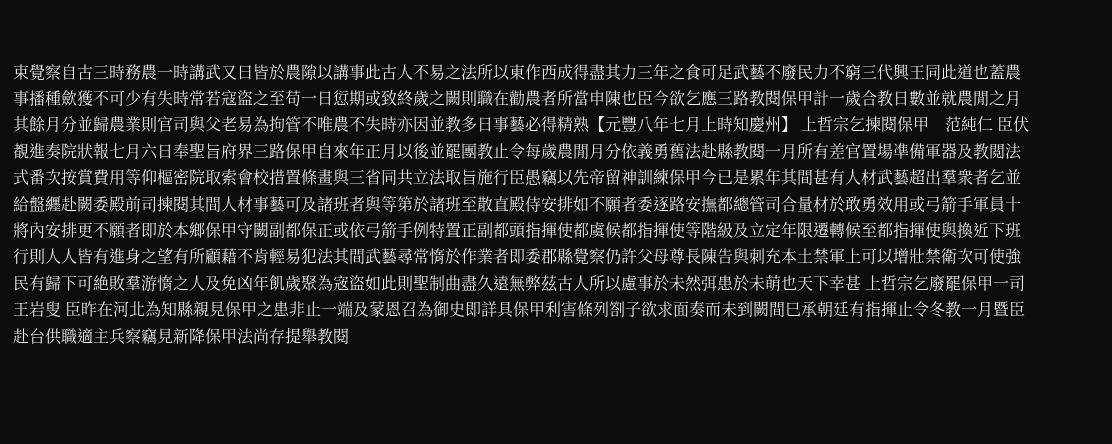束覺察自古三時務農一時講武又曰皆於農隙以講事此古人不易之法所以東作西成得盡其力三年之食可足武藝不廢民力不窮三代興王同此道也蓋農事播種歛獲不可少有失時常若寇盜之至苟一日愆期或致終歲之闕則職在勸農者所當申陳也臣今欲乞應三路教閱保甲計一歲合教日數並就農閒之月其餘月分並歸農業則官司與父老易為拘管不唯農不失時亦因並教多日事藝必得精熟【元豐八年七月上時知慶州】 上哲宗乞揀閱保甲    范純仁 臣伏覩進奏院狀報七月六日奉聖旨府界三路保甲自來年正月以後並罷團教止令每歲農閒月分依義勇舊法赴縣教閱一月所有差官置場凖備軍器及教閲法式番次按賞費用等仰樞密院取索會校措置條畫與三省同共立法取旨施行臣愚竊以先帝留神訓練保甲今已是累年其間甚有人材武藝超出羣衆者乞並給盤纒赴闕委殿前司揀閱其間人材事藝可及諸班者與等第於諸班至散直殿侍安排如不願者委逐路安撫都總管司合量材於敢勇效用或弓箭手軍員十將內安排更不願者即於本鄉保甲守闕副都保正或依弓箭手例特置正副都頭指揮使都虞候都指揮使等階級及立定年限遷轉候至都指揮使與換近下班行則人人皆有進身之望有所顧藉不肯輕易犯法其間武藝尋常惰於作業者即委郡縣覺察仍許父母尊長陳告與刺充本土禁軍上可以增壯禁衛次可使強民有歸下可絶敗羣游惰之人及免凶年飢歲聚為宼盜如此則聖制曲盡久遠無弊茲古人所以慮事於未然弭患於未萌也天下幸甚 上哲宗乞廢罷保甲一司  王岩叟 臣昨在河北為知縣親見保甲之患非止一端及蒙恩召為御史即詳具保甲利害條列劄子欲求面奏而未到闕間巳承朝廷有指揮止令冬教一月暨臣赴台供職適主兵察竊見新降保甲法尚存提舉教閱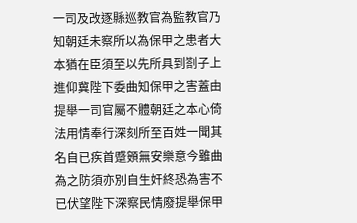一司及改逐縣巡教官為監教官乃知朝廷未察所以為保甲之患者大本猶在臣須至以先所具到劄子上進仰冀陛下委曲知保甲之害蓋由提舉一司官屬不體朝廷之本心倚法用情奉行深刻所至百姓一聞其名自已疾首蹙頞無安樂意今雖曲為之防須亦別自生奸終恐為害不已伏望陛下深察民情廢提舉保甲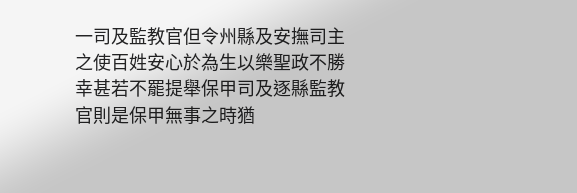一司及監教官但令州縣及安撫司主之使百姓安心於為生以樂聖政不勝幸甚若不罷提舉保甲司及逐縣監教官則是保甲無事之時猶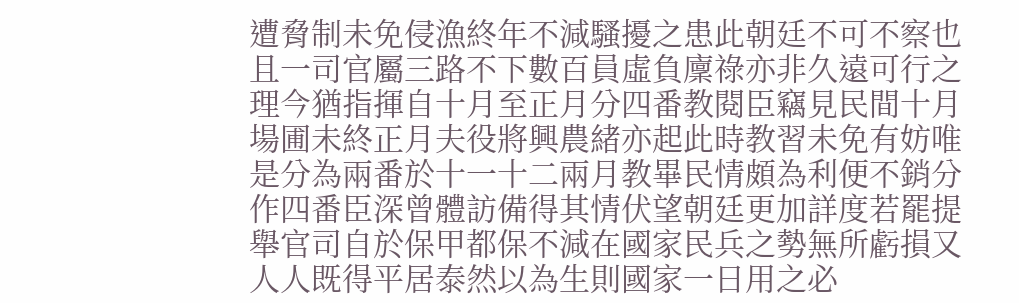遭脅制未免侵漁終年不減騷擾之患此朝廷不可不察也且一司官屬三路不下數百員虛負廩祿亦非久遠可行之理今猶指揮自十月至正月分四番教閱臣竊見民間十月場圃未終正月夫役將興農緒亦起此時教習未免有妨唯是分為兩番於十一十二兩月教畢民情頗為利便不銷分作四番臣深曾體訪備得其情伏望朝廷更加詳度若罷提舉官司自於保甲都保不減在國家民兵之勢無所虧損又人人既得平居泰然以為生則國家一日用之必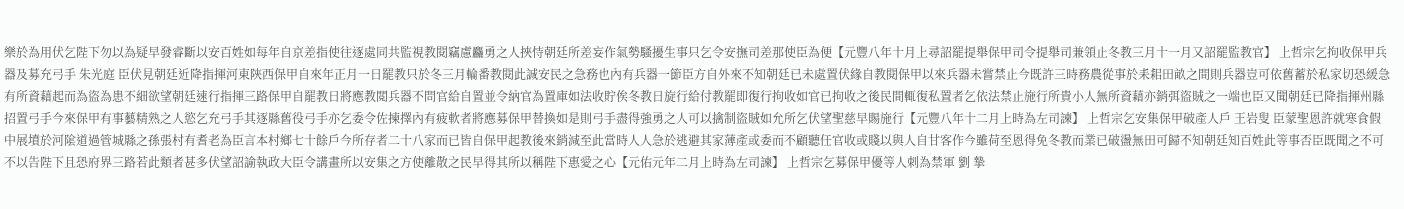樂於為用伏乞陛下勿以為疑早發睿斷以安百姓如每年自京差指使往逐處同共監視教閱竊慮麤勇之人挾恃朝廷所差妄作氣勢騷擾生事只乞令安撫司差那使臣為便【元豐八年十月上尋詔罷提舉保甲司令提舉司兼領止冬教三月十一月又詔罷監教官】 上哲宗乞拘收保甲兵器及募充弓手 朱光庭 臣伏見朝廷近降指揮河東陝西保甲自來年正月一日罷教只於冬三月輪番教閱此誠安民之急務也內有兵器一節臣方自外來不知朝廷已未處置伏緣自教閱保甲以來兵器未嘗禁止今既許三時務農從事於耒耜田畝之間則兵器豈可依舊蓄於私家切恐緩急有所資藉起而為盜為患不細欲望朝廷速行指揮三路保甲自罷教日將應教閲兵器不問官給自置並令納官為置庫如法收貯俟冬教日旋行給付教罷即復行拘收如官已拘收之後民間輒復私置者乞依法禁止施行所貴小人無所資藉亦銷弭盜賊之一端也臣又聞朝廷已降指揮州縣招置弓手今來保甲有事藝精熟之人慾乞充弓手其逐縣舊役弓手亦乞委令佐揀擇內有疲軟者將應募保甲替換如是則弓手盡得強勇之人可以擒制盜賊如允所乞伏望聖慈早賜施行【元豐八年十二月上時為左司諫】 上哲宗乞安集保甲破產人戶 王岩叟 臣蒙聖恩許就寒食假中展墳於河隂道過管城縣之孫張村有耆老為臣言本村鄉七十餘戶今所存者二十八家而已皆自保甲起教後來銷減至此當時人人急於逃避其家薄產或委而不顧聽任官收或賤以與人自甘客作今雖荷至恩得免冬教而業已破盪無田可歸不知朝廷知百姓此等事否臣既聞之不可不以告陛下且恐府界三路若此類者甚多伏望詔諭執政大臣令講畫所以安集之方使離散之民早得其所以稱陛下惠愛之心【元佑元年二月上時為左司諫】 上哲宗乞募保甲優等人刺為禁軍 劉 摯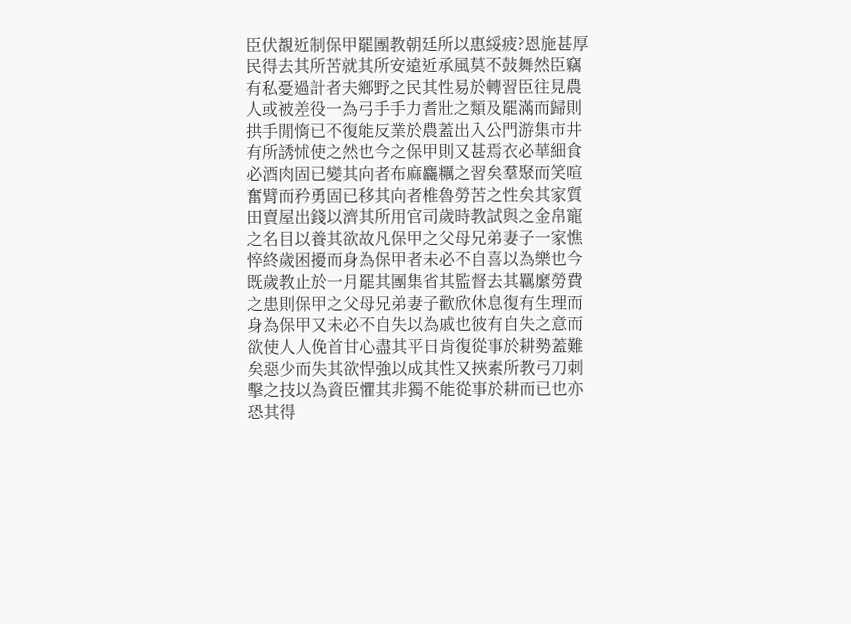臣伏覩近制保甲罷團教朝廷所以惠綏疲?恩施甚厚民得去其所苦就其所安遠近承風莫不鼔舞然臣竊有私憂過計者夫鄉野之民其性易於轉習臣往見農人或被差役一為弓手手力耆壯之類及罷滿而歸則拱手閒惰已不復能反業於農蓋出入公門游集市井有所誘怵使之然也今之保甲則又甚焉衣必華細食必酒肉固已變其向者布麻麤糲之習矣羣聚而笑喧奮臂而矜勇固已移其向者椎魯勞苦之性矣其家質田賣屋出錢以濟其所用官司歲時教試與之金帛寵之名目以養其欲故凡保甲之父母兄弟妻子一家憔悴終歲困擾而身為保甲者未必不自喜以為樂也今既歲教止於一月罷其團集省其監督去其羈縻勞費之患則保甲之父母兄弟妻子歡欣休息復有生理而身為保甲又未必不自失以為戚也彼有自失之意而欲使人人俛首甘心盡其平日肯復從事於耕勢蓋難矣惡少而失其欲悍強以成其性又挾素所教弓刀刺擊之技以為資臣懼其非獨不能從事於耕而已也亦恐其得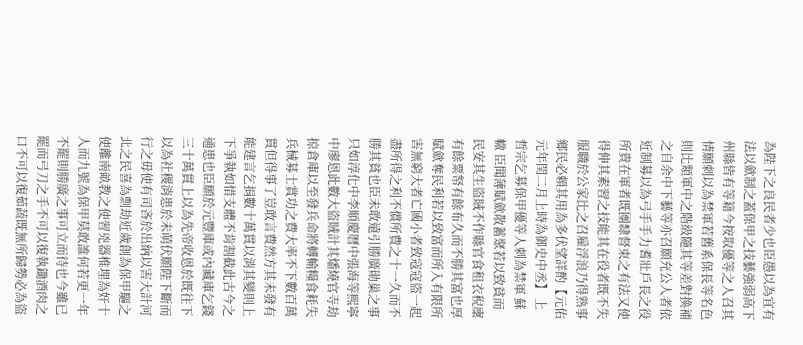為陛下之良民者少也臣愚以為宜有法以歛制之蓋保甲之技藝強弱高下州縣皆有等籍今按取優等之人召其情願刺以為禁軍若舊系保長等名色則比類軍中之階級隨其等差對換補之自余中下藝等亦召願充公人者依近制募以為弓手手力耆壯戶長之役所貴在軍者既團隸督束之有法又使得伸其素習之技能其在役者既不失服職於公家比之召雇浮浪乃得熟事鄉民必賴其用為多伏望詳酌【元佑元年閏二月上時為御史中丞】 上哲宗乞募保甲優等人刺為禁軍 蘇 轍 臣聞薄賦歛散蓄聚若以致貧而民安其生盜賊不作縣官食租衣稅廩有餘粟帑有餘布久而不勝其富也厚賦歛奪民利若以致富而所入有限所害無窮大者亡國小者致寇寇盜一起盡所得之利不償所費之十一久而不勝其貧也臣未敢遠引勝廣勛巢之事只如淳化中李順慶曆中張海等熙寧中廖恩此數大盜賊計其燔燒官寺劫掠倉庫以至發兵命將轉輸糧食耗失兵械募士賞功之費大率不下數百萬貫但得事了豈敢言費然方其未發有能建言乞捐數十萬貫以消其變則上下爭執如惜支體不肯割截此古今之通患也臣願於元豐庫或內藏庫乞錢三十萬貫上以為先帝收恩於既往下以為社稷消患於未萌伏願陛下斷而行之毋使有司吝於出納以害大計河北之民喜為剽劫近歲創為保甲驅之使離南畝教之使習兇器椎埋為奸十人而九號為保甲莫敢誰何若更一年不罷則勝廣之事可立而待也今雖已罷而弓刀之手不可以復執鋤酒肉之口不可以復茹蔬既無所歸勢必為盜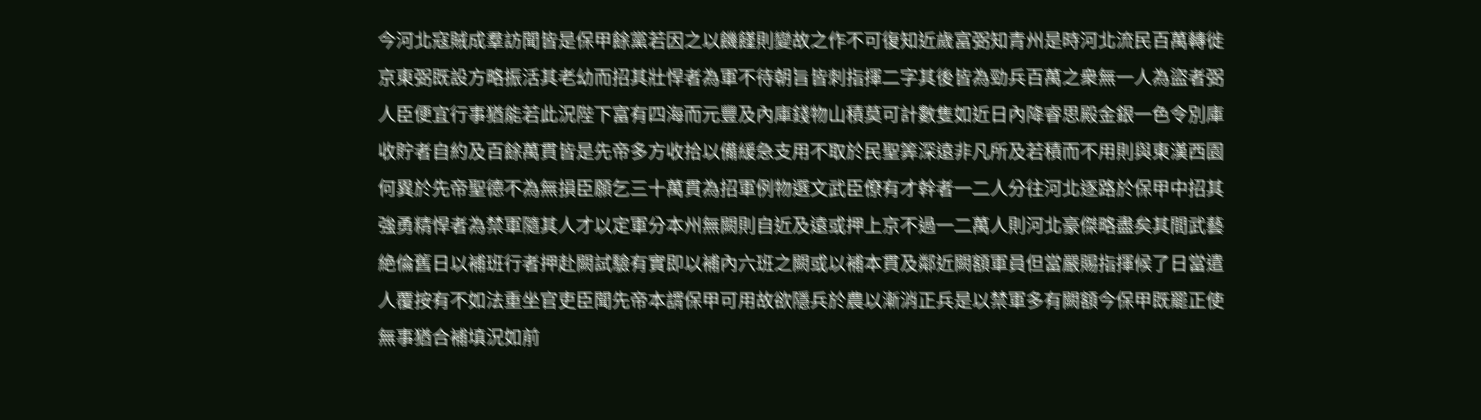今河北寇賊成羣訪聞皆是保甲餘黨若因之以饑饉則變故之作不可復知近歲富弼知青州是時河北流民百萬轉徙京東弼既設方略振活其老幼而招其壯悍者為軍不待朝旨皆刺指揮二字其後皆為勁兵百萬之衆無一人為盜者弼人臣便宜行事猶能若此況陛下富有四海而元豐及內庫錢物山積莫可計數隻如近日內降睿思殿金銀一色令別庫收貯者自約及百餘萬貫皆是先帝多方收拾以備緩急支用不取於民聖筭深遠非凡所及若積而不用則與東漢西園何異於先帝聖德不為無損臣願乞三十萬貫為招軍例物選文武臣僚有才幹者一二人分往河北逐路於保甲中招其強勇精悍者為禁軍隨其人才以定軍分本州無闕則自近及遠或押上京不過一二萬人則河北豪傑略盡矣其間武藝絶倫舊日以補班行者押赴闕試驗有實即以補內六班之闕或以補本貫及鄰近闕額軍員但當嚴賜指揮候了日當遣人覆按有不如法重坐官吏臣聞先帝本謂保甲可用故欲隱兵於農以漸消正兵是以禁軍多有闕額今保甲既罷正使無事猶合補填況如前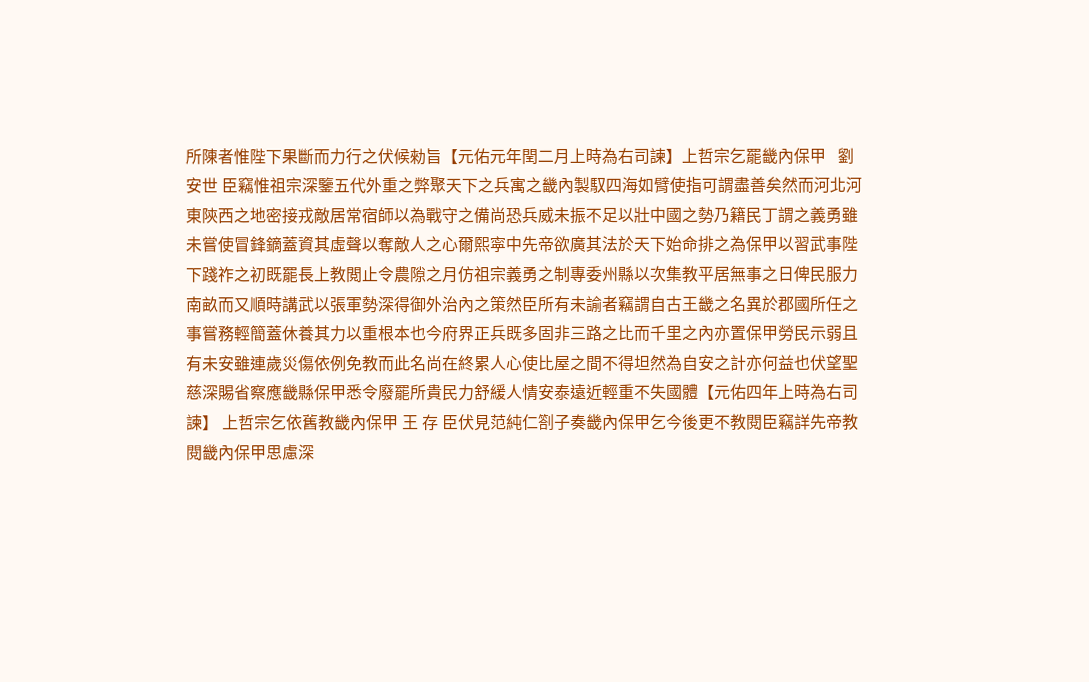所陳者惟陛下果斷而力行之伏候勑旨【元佑元年閏二月上時為右司諫】上哲宗乞罷畿內保甲   劉安世 臣竊惟祖宗深鑒五代外重之弊聚天下之兵寓之畿內製馭四海如臂使指可謂盡善矣然而河北河東陝西之地密接戎敵居常宿師以為戰守之備尚恐兵威未振不足以壯中國之勢乃籍民丁謂之義勇雖未嘗使冒鋒鏑蓋資其虛聲以奪敵人之心爾熙寜中先帝欲廣其法於天下始命排之為保甲以習武事陛下踐祚之初既罷長上教閲止令農隙之月仿祖宗義勇之制專委州縣以次集教平居無事之日俾民服力南畝而又順時講武以張軍勢深得御外治內之策然臣所有未諭者竊謂自古王畿之名異於郡國所任之事嘗務輕簡蓋休養其力以重根本也今府界正兵既多固非三路之比而千里之內亦置保甲勞民示弱且有未安雖連歲災傷依例免教而此名尚在終累人心使比屋之間不得坦然為自安之計亦何益也伏望聖慈深賜省察應畿縣保甲悉令廢罷所貴民力舒緩人情安泰遠近輕重不失國體【元佑四年上時為右司諫】 上哲宗乞依舊教畿內保甲 王 存 臣伏見范純仁劄子奏畿內保甲乞今後更不教閱臣竊詳先帝教閱畿內保甲思慮深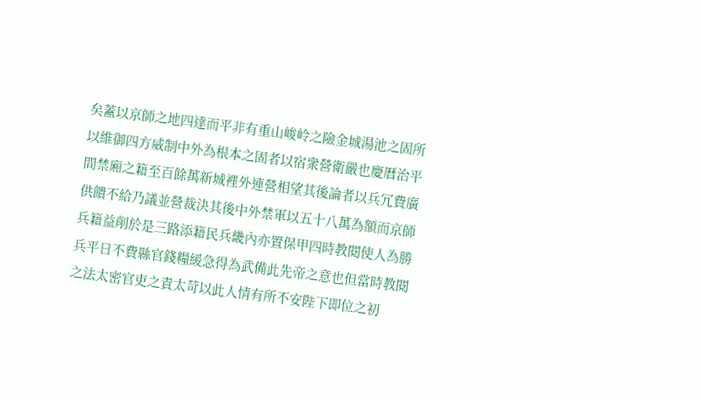矣蓋以京師之地四達而平非有重山峻岭之險金城湯池之固所以維御四方威制中外為根本之固者以宿衆營衛嚴也慶曆治平間禁廂之籍至百餘萬新城裡外連營相望其後論者以兵冗費廣供饋不給乃議並營裁決其後中外禁軍以五十八萬為額而京師兵籍益削於是三路添籍民兵畿內亦置保甲四時教閱使人為勝兵平日不費縣官錢糧緩急得為武備此先帝之意也但當時教閱之法太密官吏之責太苛以此人情有所不安陛下即位之初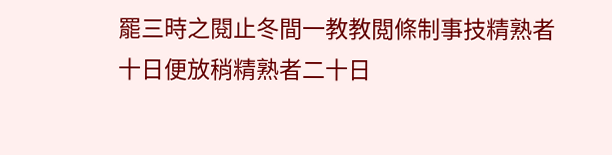罷三時之閱止冬間一教教閲條制事技精熟者十日便放稍精熟者二十日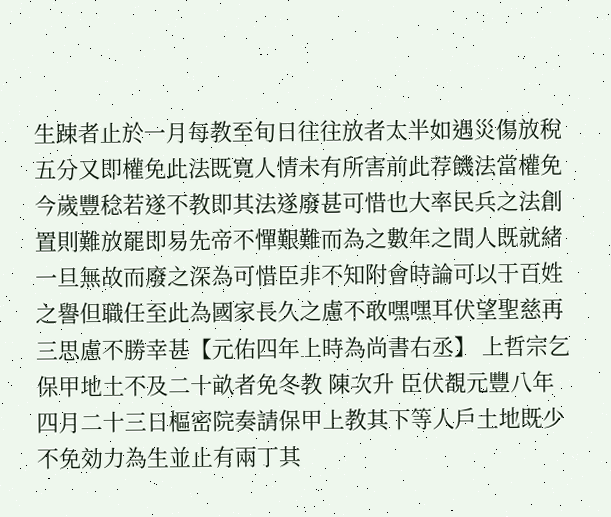生踈者止於一月每教至旬日往往放者太半如遇災傷放稅五分又即權免此法既寛人情未有所害前此荐饑法當權免今歲豐稔若遂不教即其法遂廢甚可惜也大率民兵之法創置則難放罷即易先帝不憚艱難而為之數年之間人既就緒一旦無故而廢之深為可惜臣非不知附會時論可以干百姓之譽但職任至此為國家長久之慮不敢嘿嘿耳伏望聖慈再三思慮不勝幸甚【元佑四年上時為尚書右丞】 上哲宗乞保甲地土不及二十畝者免冬教 陳次升 臣伏覩元豐八年四月二十三日樞密院奏請保甲上教其下等人戶土地既少不免効力為生並止有兩丁其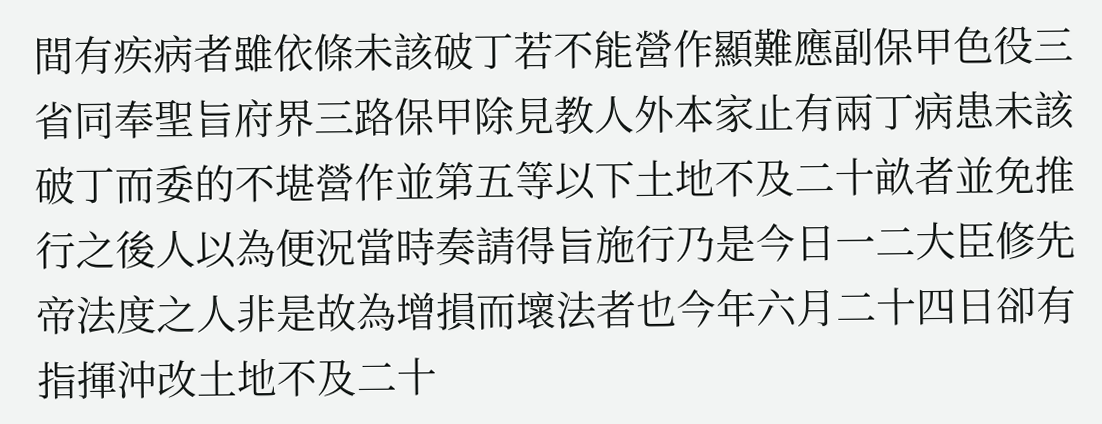間有疾病者雖依條未該破丁若不能營作顯難應副保甲色役三省同奉聖旨府界三路保甲除見教人外本家止有兩丁病患未該破丁而委的不堪營作並第五等以下土地不及二十畝者並免推行之後人以為便況當時奏請得旨施行乃是今日一二大臣修先帝法度之人非是故為增損而壞法者也今年六月二十四日卻有指揮沖改土地不及二十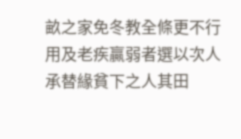畝之家免冬教全條更不行用及老疾贏弱者選以次人承替緣貧下之人其田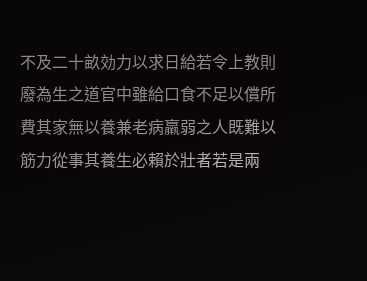不及二十畝効力以求日給若令上教則廢為生之道官中雖給口食不足以償所費其家無以養兼老病羸弱之人既難以筋力從事其養生必賴於壯者若是兩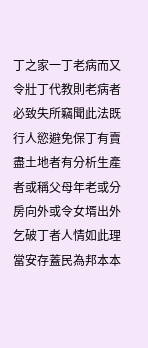丁之家一丁老病而又令壯丁代教則老病者必致失所竊聞此法既行人慾避免保丁有賣盡土地者有分析生產者或稱父母年老或分房向外或令女壻出外乞破丁者人情如此理當安存蓋民為邦本本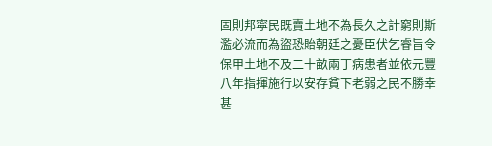固則邦寜民既賣土地不為長久之計窮則斯濫必流而為盜恐貽朝廷之憂臣伏乞睿旨令保甲土地不及二十畝兩丁病患者並依元豐八年指揮施行以安存貧下老弱之民不勝幸甚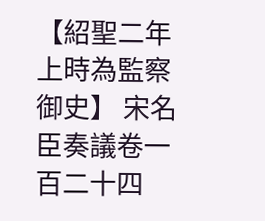【紹聖二年上時為監察御史】 宋名臣奏議卷一百二十四